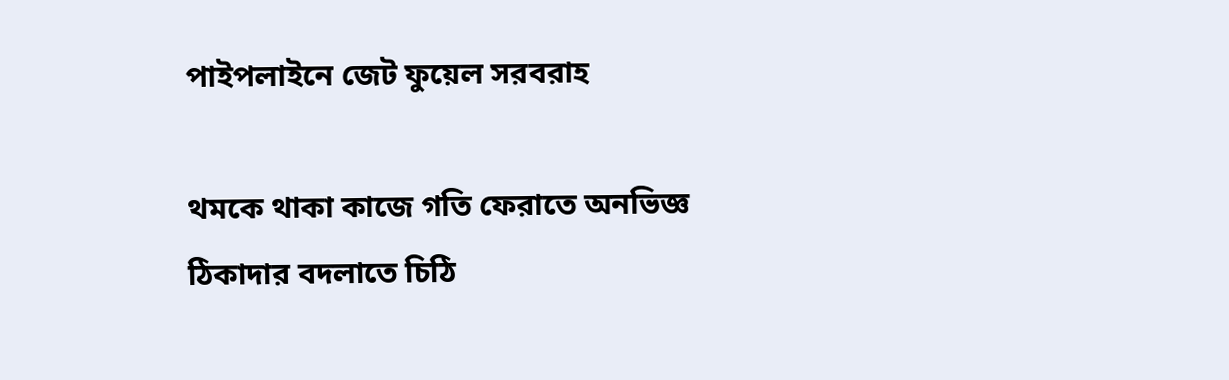পাইপলাইনে জেট ফুয়েল সরবরাহ

থমকে থাকা কাজে গতি ফেরাতে অনভিজ্ঞ ঠিকাদার বদলাতে চিঠি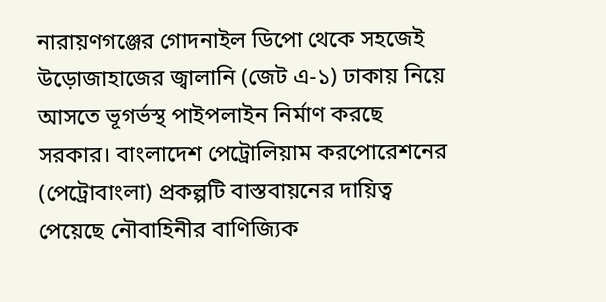নারায়ণগঞ্জের গোদনাইল ডিপো থেকে সহজেই উড়োজাহাজের জ্বালানি (জেট এ-১) ঢাকায় নিয়ে আসতে ভূগর্ভস্থ পাইপলাইন নির্মাণ করছে সরকার। বাংলাদেশ পেট্রোলিয়াম করপোরেশনের (পেট্রোবাংলা) প্রকল্পটি বাস্তবায়নের দায়িত্ব পেয়েছে নৌবাহিনীর বাণিজ্যিক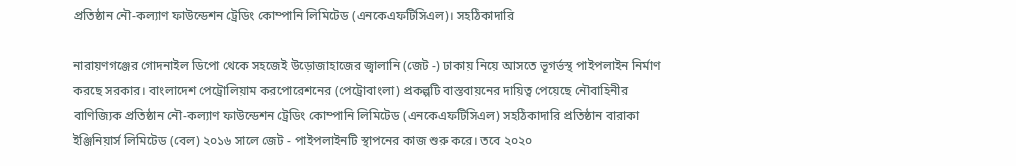প্রতিষ্ঠান নৌ-কল্যাণ ফাউন্ডেশন ট্রেডিং কোম্পানি লিমিটেড (এনকেএফটিসিএল)। সহঠিকাদারি

নারায়ণগঞ্জের গোদনাইল ডিপো থেকে সহজেই উড়োজাহাজের জ্বালানি (জেট -) ঢাকায় নিয়ে আসতে ভূগর্ভস্থ পাইপলাইন নির্মাণ করছে সরকার। বাংলাদেশ পেট্রোলিয়াম করপোরেশনের (পেট্রোবাংলা) প্রকল্পটি বাস্তবায়নের দায়িত্ব পেয়েছে নৌবাহিনীর বাণিজ্যিক প্রতিষ্ঠান নৌ-কল্যাণ ফাউন্ডেশন ট্রেডিং কোম্পানি লিমিটেড (এনকেএফটিসিএল) সহঠিকাদারি প্রতিষ্ঠান বারাকা ইঞ্জিনিয়ার্স লিমিটেড (বেল) ২০১৬ সালে জেট - পাইপলাইনটি স্থাপনের কাজ শুরু করে। তবে ২০২০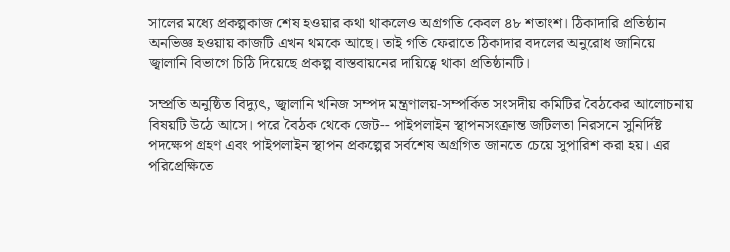সালের মধ্যে প্রকল্পকাজ শেষ হওয়ার কথা থাকলেও অগ্রগতি কেবল ৪৮ শতাংশ। ঠিকাদারি প্রতিষ্ঠান অনভিজ্ঞ হওয়ায় কাজটি এখন থমকে আছে। তাই গতি ফেরাতে ঠিকাদার বদলের অনুরোধ জানিয়ে জ্বালানি বিভাগে চিঠি দিয়েছে প্রকল্প বাস্তবায়নের দায়িত্বে থাকা প্রতিষ্ঠানটি।

সম্প্রতি অনুষ্ঠিত বিদ্যুৎ, জ্বালানি খনিজ সম্পদ মন্ত্রণালয়-সম্পর্কিত সংসদীয় কমিটির বৈঠকের আলোচনায় বিষয়টি উঠে আসে। পরে বৈঠক থেকে জেট-- পাইপলাইন স্থাপনসংক্রান্ত জটিলতা নিরসনে সুনির্দিষ্ট পদক্ষেপ গ্রহণ এবং পাইপলাইন স্থাপন প্রকল্পের সর্বশেষ অগ্রগিত জানতে চেয়ে সুপারিশ করা হয়। এর পরিপ্রেক্ষিতে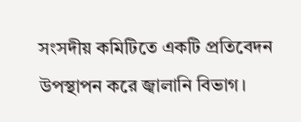সংসদীয় কমিটিতে একটি প্রতিবেদন উপস্থাপন করে জ্বালানি বিভাগ।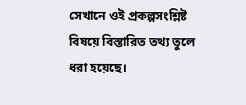সেখানে ওই প্রকল্পসংশ্লিষ্ট বিষয়ে বিস্তারিত তথ্য তুলে ধরা হয়েছে।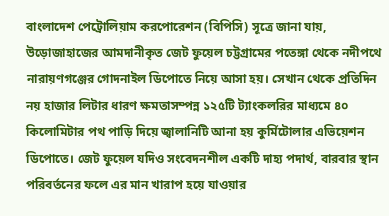বাংলাদেশ পেট্রোলিয়াম করপোরেশন (বিপিসি) সূত্রে জানা যায়, উড়োজাহাজের আমদানীকৃত জেট ফুয়েল চট্টগ্রামের পতেঙ্গা থেকে নদীপথে নারায়ণগঞ্জের গোদনাইল ডিপোতে নিয়ে আসা হয়। সেখান থেকে প্রতিদিন নয় হাজার লিটার ধারণ ক্ষমতাসম্পন্ন ১২৫টি ট্যাংকলরির মাধ্যমে ৪০ কিলোমিটার পথ পাড়ি দিয়ে জ্বালানিটি আনা হয় কুর্মিটোলার এভিয়েশন ডিপোতে। জেট ফুয়েল যদিও সংবেদনশীল একটি দাহ্য পদার্থ, বারবার স্থান পরিবর্তনের ফলে এর মান খারাপ হয়ে যাওয়ার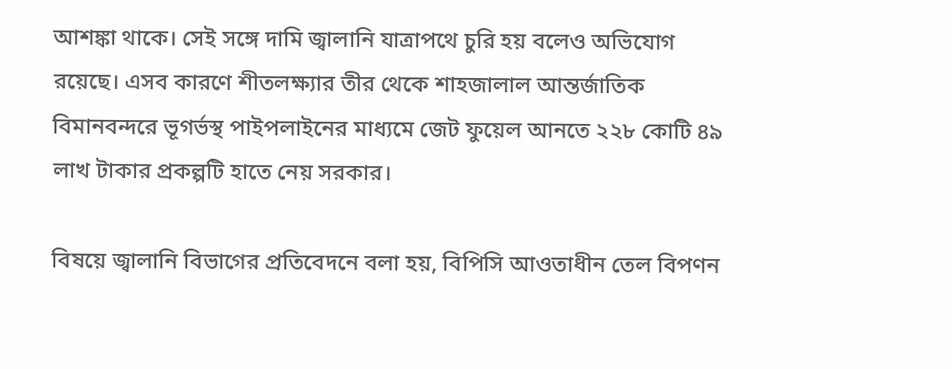আশঙ্কা থাকে। সেই সঙ্গে দামি জ্বালানি যাত্রাপথে চুরি হয় বলেও অভিযোগ রয়েছে। এসব কারণে শীতলক্ষ্যার তীর থেকে শাহজালাল আন্তর্জাতিক বিমানবন্দরে ভূগর্ভস্থ পাইপলাইনের মাধ্যমে জেট ফুয়েল আনতে ২২৮ কোটি ৪৯ লাখ টাকার প্রকল্পটি হাতে নেয় সরকার।

বিষয়ে জ্বালানি বিভাগের প্রতিবেদনে বলা হয়, বিপিসি আওতাধীন তেল বিপণন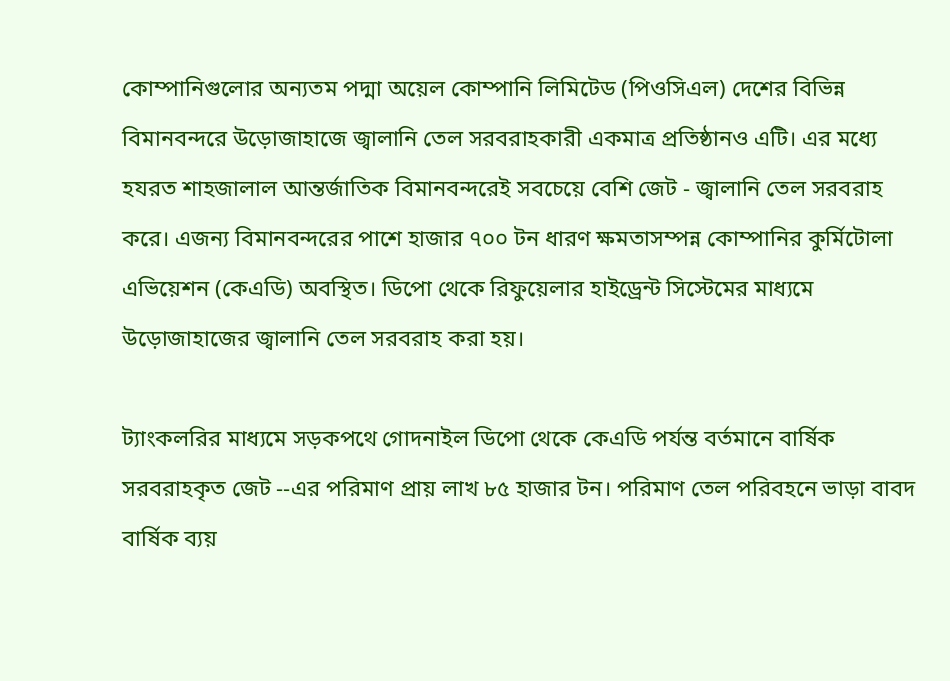কোম্পানিগুলোর অন্যতম পদ্মা অয়েল কোম্পানি লিমিটেড (পিওসিএল) দেশের বিভিন্ন বিমানবন্দরে উড়োজাহাজে জ্বালানি তেল সরবরাহকারী একমাত্র প্রতিষ্ঠানও এটি। এর মধ্যে হযরত শাহজালাল আন্তর্জাতিক বিমানবন্দরেই সবচেয়ে বেশি জেট - জ্বালানি তেল সরবরাহ করে। এজন্য বিমানবন্দরের পাশে হাজার ৭০০ টন ধারণ ক্ষমতাসম্পন্ন কোম্পানির কুর্মিটোলা এভিয়েশন (কেএডি) অবস্থিত। ডিপো থেকে রিফুয়েলার হাইড্রেন্ট সিস্টেমের মাধ্যমে উড়োজাহাজের জ্বালানি তেল সরবরাহ করা হয়।

ট্যাংকলরির মাধ্যমে সড়কপথে গোদনাইল ডিপো থেকে কেএডি পর্যন্ত বর্তমানে বার্ষিক সরবরাহকৃত জেট --এর পরিমাণ প্রায় লাখ ৮৫ হাজার টন। পরিমাণ তেল পরিবহনে ভাড়া বাবদ বার্ষিক ব্যয়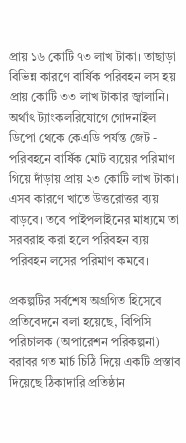প্রায় ১৬ কোটি ৭৩ লাখ টাকা। তাছাড়া বিভিন্ন কারণে বার্ষিক পরিবহন লস হয় প্রায় কোটি ৩৩ লাখ টাকার জ্বালানি। অর্থাৎ ট্যাংকলরিযোগে গোদনাইল ডিপো থেকে কেএডি পর্যন্ত জেট - পরিবহনে বার্ষিক মোট ব্যয়ের পরিমাণ গিয়ে দাঁড়ায় প্রায় ২৩ কোটি লাখ টাকা। এসব কারণে খাতে উত্তরোত্তর ব্যয় বাড়বে। তবে পাইপলাইনের মাধ্যমে তা সরবরাহ করা হলে পরিবহন ব্যয় পরিবহন লসের পরিমাণ কমবে।

প্রকল্পটির সর্বশেষ অগ্রগিত হিসেবে প্রতিবেদনে বলা হয়েছে, বিপিসি পরিচালক (অপারেশন পরিকল্পনা) বরাবর গত মার্চ চিঠি দিয়ে একটি প্রস্তাব দিয়েছে ঠিকাদারি প্রতিষ্ঠান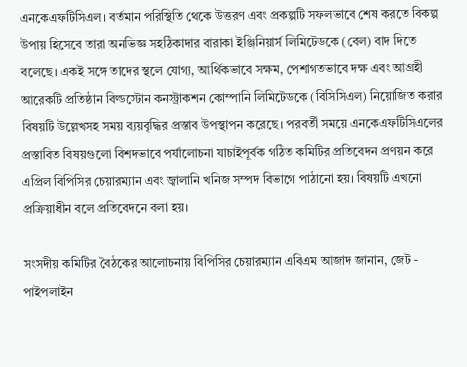এনকেএফটিসিএল। বর্তমান পরিস্থিতি থেকে উত্তরণ এবং প্রকল্পটি সফলভাবে শেষ করতে বিকল্প উপায় হিসেবে তারা অনভিজ্ঞ সহঠিকাদার বারাকা ইঞ্জিনিয়ার্স লিমিটেডকে (বেল) বাদ দিতে বলেছে। একই সঙ্গে তাদের স্থলে যোগ্য, আর্থিকভাবে সক্ষম, পেশাগতভাবে দক্ষ এবং আগ্রহী আরেকটি প্রতিষ্ঠান বিল্ডস্টোন কনস্ট্রাকশন কোম্পানি লিমিটেডকে (বিসিসিএল) নিয়োজিত করার বিষয়টি উল্লেখসহ সময় ব্যয়বৃদ্ধির প্রস্তাব উপস্থাপন করেছে। পরবর্তী সময়ে এনকেএফটিসিএলের প্রস্তাবিত বিষয়গুলো বিশদভাবে পর্যালোচনা যাচাইপূর্বক গঠিত কমিটির প্রতিবেদন প্রণয়ন করে এপ্রিল বিপিসির চেয়ারম্যান এবং জ্বালানি খনিজ সম্পদ বিভাগে পাঠানো হয়। বিষয়টি এখনো প্রক্রিয়াধীন বলে প্রতিবেদনে বলা হয়।

সংসদীয় কমিটির বৈঠকের আলোচনায় বিপিসির চেয়ারম্যান এবিএম আজাদ জানান, জেট - পাইপলাইন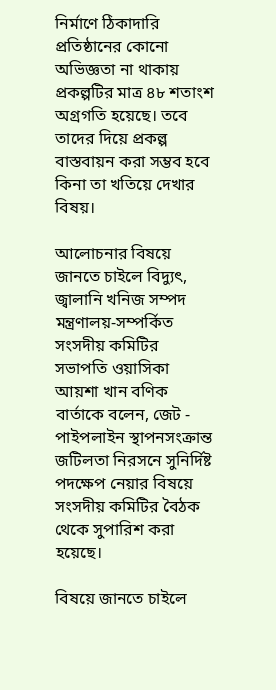নির্মাণে ঠিকাদারি প্রতিষ্ঠানের কোনো অভিজ্ঞতা না থাকায় প্রকল্পটির মাত্র ৪৮ শতাংশ অগ্রগতি হয়েছে। তবে তাদের দিয়ে প্রকল্প বাস্তবায়ন করা সম্ভব হবে কিনা তা খতিয়ে দেখার বিষয়।

আলোচনার বিষয়ে জানতে চাইলে বিদ্যুৎ, জ্বালানি খনিজ সম্পদ মন্ত্রণালয়-সম্পর্কিত সংসদীয় কমিটির সভাপতি ওয়াসিকা আয়শা খান বণিক বার্তাকে বলেন, জেট - পাইপলাইন স্থাপনসংক্রান্ত জটিলতা নিরসনে সুনির্দিষ্ট পদক্ষেপ নেয়ার বিষয়ে সংসদীয় কমিটির বৈঠক থেকে সুপারিশ করা হয়েছে।

বিষয়ে জানতে চাইলে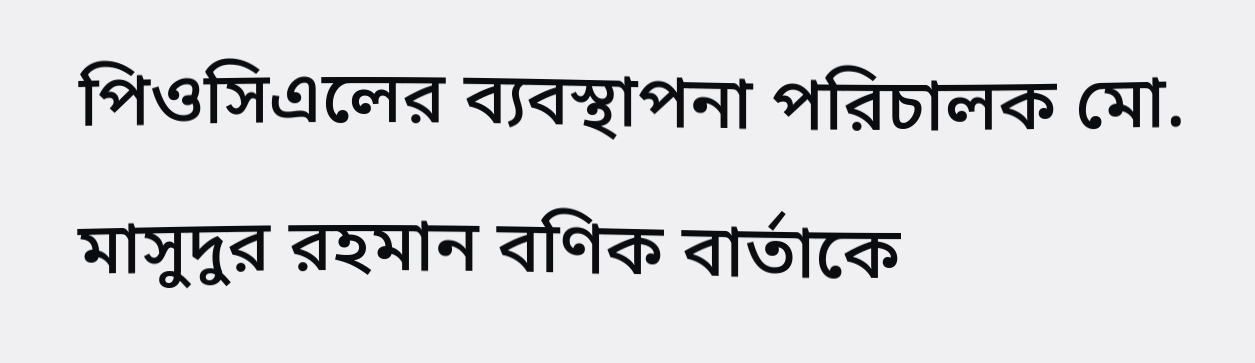পিওসিএলের ব্যবস্থাপনা পরিচালক মো. মাসুদুর রহমান বণিক বার্তাকে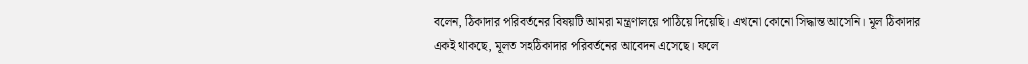বলেন, ঠিকাদার পরিবর্তনের বিষয়টি আমরা মন্ত্রণালয়ে পাঠিয়ে দিয়েছি। এখনো কোনো সিদ্ধান্ত আসেনি। মূল ঠিকাদার একই থাকছে, মূলত সহঠিকাদার পরিবর্তনের আবেদন এসেছে। ফলে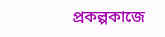প্রকল্পকাজে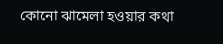কোনো ঝামেলা হওয়ার কথা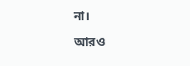না।

আরও